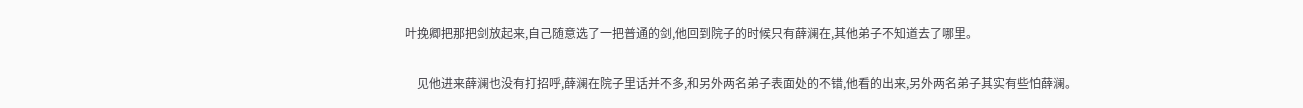叶挽卿把那把剑放起来,自己随意选了一把普通的剑,他回到院子的时候只有薛澜在,其他弟子不知道去了哪里。

    见他进来薛澜也没有打招呼,薛澜在院子里话并不多,和另外两名弟子表面处的不错,他看的出来,另外两名弟子其实有些怕薛澜。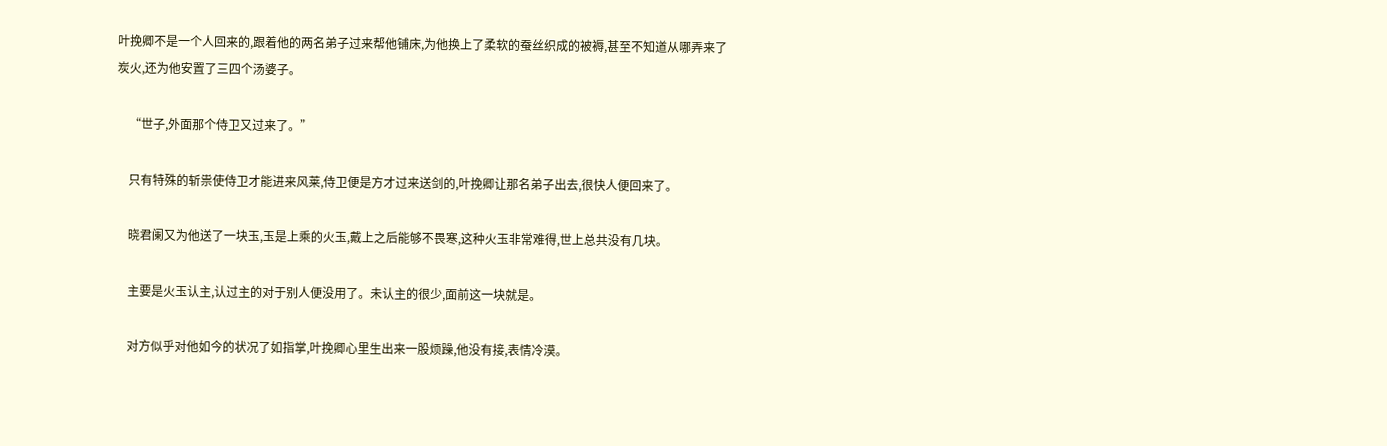叶挽卿不是一个人回来的,跟着他的两名弟子过来帮他铺床,为他换上了柔软的蚕丝织成的被褥,甚至不知道从哪弄来了炭火,还为他安置了三四个汤婆子。

    “世子,外面那个侍卫又过来了。”

    只有特殊的斩祟使侍卫才能进来风莱,侍卫便是方才过来送剑的,叶挽卿让那名弟子出去,很快人便回来了。

    晓君阑又为他送了一块玉,玉是上乘的火玉,戴上之后能够不畏寒,这种火玉非常难得,世上总共没有几块。

    主要是火玉认主,认过主的对于别人便没用了。未认主的很少,面前这一块就是。

    对方似乎对他如今的状况了如指掌,叶挽卿心里生出来一股烦躁,他没有接,表情冷漠。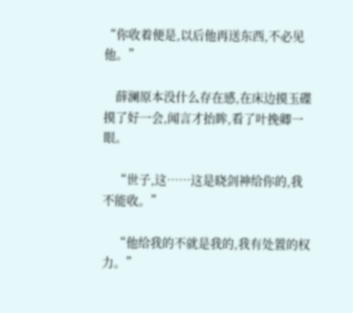“你收着便是,以后他再送东西,不必见他。”

    薛澜原本没什么存在感,在床边摸玉碟摸了好一会,闻言才抬眸,看了叶挽卿一眼。

    “世子,这……这是晓剑神给你的,我不能收。”

    “他给我的不就是我的,我有处置的权力。”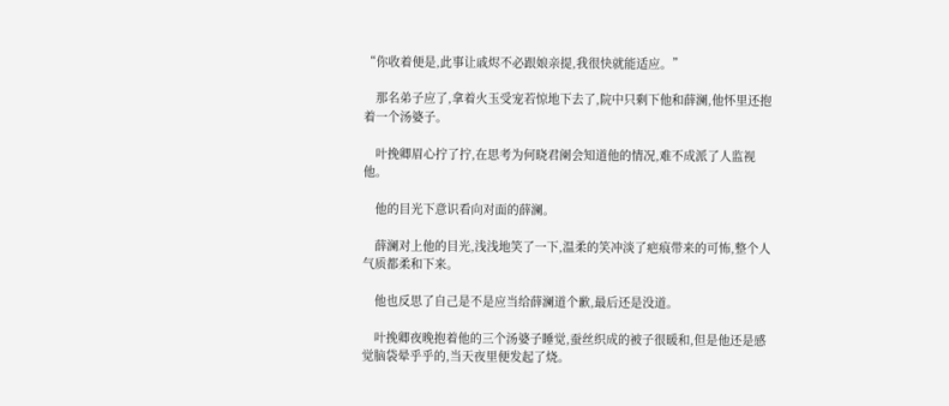“你收着便是,此事让戚烬不必跟娘亲提,我很快就能适应。”

    那名弟子应了,拿着火玉受宠若惊地下去了,院中只剩下他和薛澜,他怀里还抱着一个汤婆子。

    叶挽卿眉心拧了拧,在思考为何晓君阑会知道他的情况,难不成派了人监视他。

    他的目光下意识看向对面的薛澜。

    薛澜对上他的目光,浅浅地笑了一下,温柔的笑冲淡了疤痕带来的可怖,整个人气质都柔和下来。

    他也反思了自己是不是应当给薛澜道个歉,最后还是没道。

    叶挽卿夜晚抱着他的三个汤婆子睡觉,蚕丝织成的被子很暖和,但是他还是感觉脑袋晕乎乎的,当天夜里便发起了烧。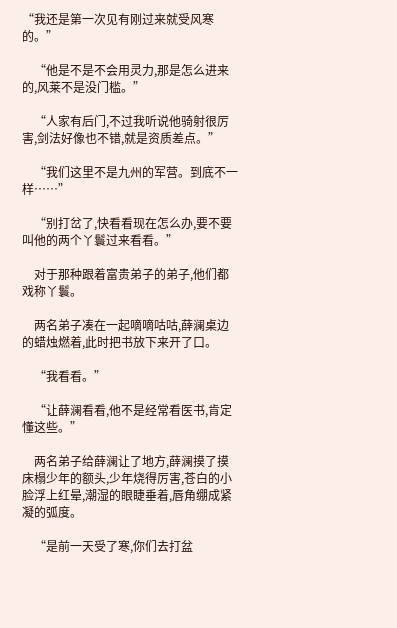“我还是第一次见有刚过来就受风寒的。”

    “他是不是不会用灵力,那是怎么进来的,风莱不是没门槛。”

    “人家有后门,不过我听说他骑射很厉害,剑法好像也不错,就是资质差点。”

    “我们这里不是九州的军营。到底不一样……”

    “别打岔了,快看看现在怎么办,要不要叫他的两个丫鬟过来看看。”

    对于那种跟着富贵弟子的弟子,他们都戏称丫鬟。

    两名弟子凑在一起嘀嘀咕咕,薛澜桌边的蜡烛燃着,此时把书放下来开了口。

    “我看看。”

    “让薛澜看看,他不是经常看医书,肯定懂这些。”

    两名弟子给薛澜让了地方,薛澜摸了摸床榻少年的额头,少年烧得厉害,苍白的小脸浮上红晕,潮湿的眼睫垂着,唇角绷成紧凝的弧度。

    “是前一天受了寒,你们去打盆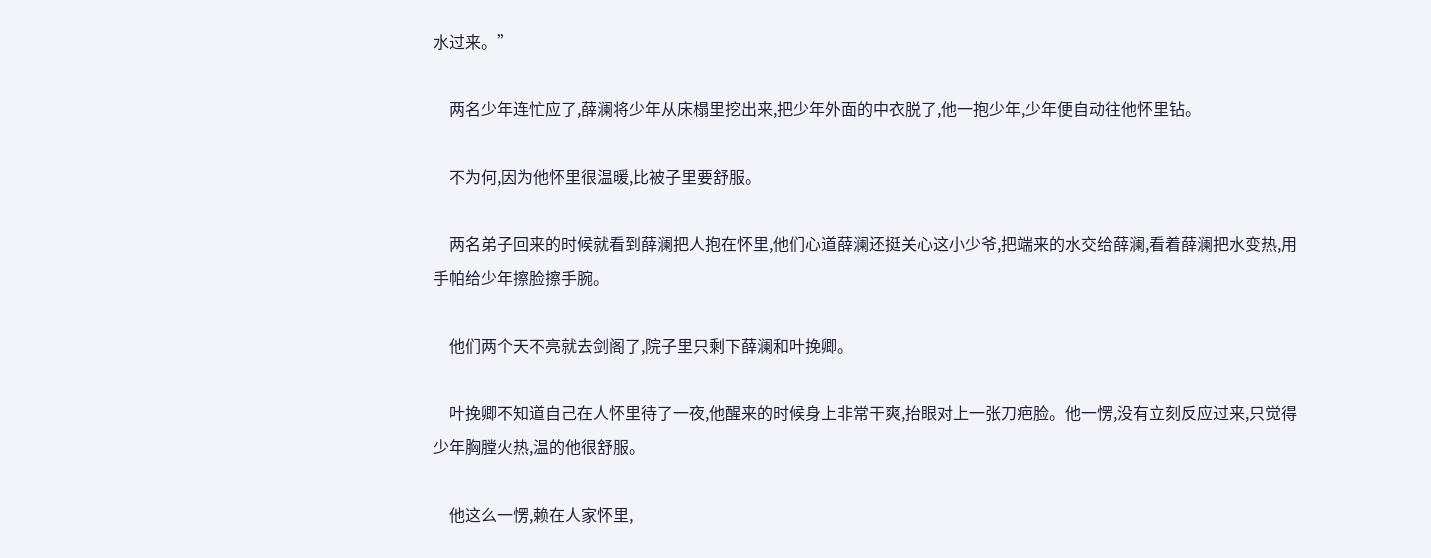水过来。”

    两名少年连忙应了,薛澜将少年从床榻里挖出来,把少年外面的中衣脱了,他一抱少年,少年便自动往他怀里钻。

    不为何,因为他怀里很温暖,比被子里要舒服。

    两名弟子回来的时候就看到薛澜把人抱在怀里,他们心道薛澜还挺关心这小少爷,把端来的水交给薛澜,看着薛澜把水变热,用手帕给少年擦脸擦手腕。

    他们两个天不亮就去剑阁了,院子里只剩下薛澜和叶挽卿。

    叶挽卿不知道自己在人怀里待了一夜,他醒来的时候身上非常干爽,抬眼对上一张刀疤脸。他一愣,没有立刻反应过来,只觉得少年胸膛火热,温的他很舒服。

    他这么一愣,赖在人家怀里,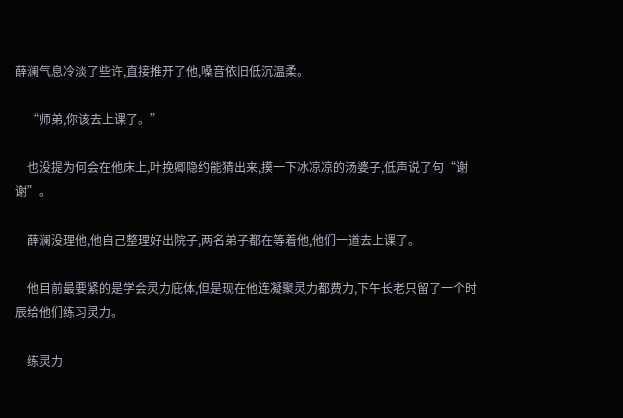薛澜气息冷淡了些许,直接推开了他,嗓音依旧低沉温柔。

    “师弟,你该去上课了。”

    也没提为何会在他床上,叶挽卿隐约能猜出来,摸一下冰凉凉的汤婆子,低声说了句“谢谢”。

    薛澜没理他,他自己整理好出院子,两名弟子都在等着他,他们一道去上课了。

    他目前最要紧的是学会灵力庇体,但是现在他连凝聚灵力都费力,下午长老只留了一个时辰给他们练习灵力。

    练灵力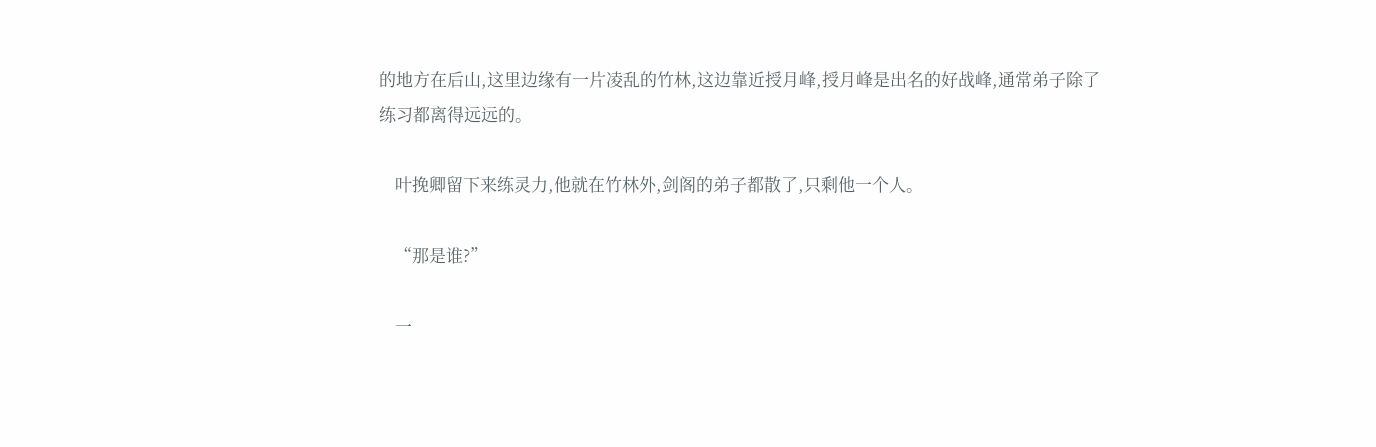的地方在后山,这里边缘有一片凌乱的竹林,这边靠近授月峰,授月峰是出名的好战峰,通常弟子除了练习都离得远远的。

    叶挽卿留下来练灵力,他就在竹林外,剑阁的弟子都散了,只剩他一个人。

    “那是谁?”

    一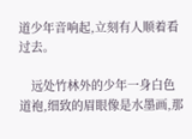道少年音响起,立刻有人顺着看过去。

    远处竹林外的少年一身白色道袍,细致的眉眼像是水墨画,那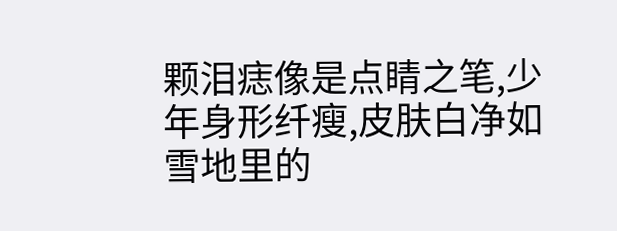颗泪痣像是点睛之笔,少年身形纤瘦,皮肤白净如雪地里的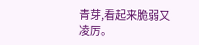青芽,看起来脆弱又凌厉。